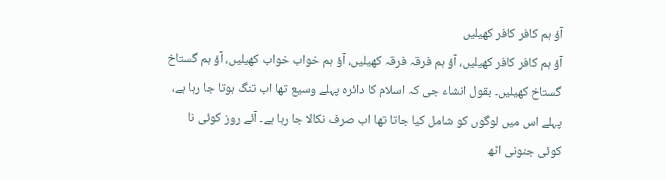آؤ ہم کافر کافر کھیلیں
آؤ ہم کافر کافر کھیلیں، آؤ ہم فرقہ فرقہ کھیلیں، آؤ ہم خواب خواب کھیلیں، آؤ ہم گستاخ گستاخ کھیلیں۔ بقول انشاء جی کہ اسلام کا دائرہ پہلے وسیع تھا اب تنگ ہوتا جا رہا ہے، پہلے اس میں لوگوں کو شامل کیا جاتا تھا اب صرف نکالا جا رہا ہے۔ آئے روز کوئی نا کوئی جنونی اٹھ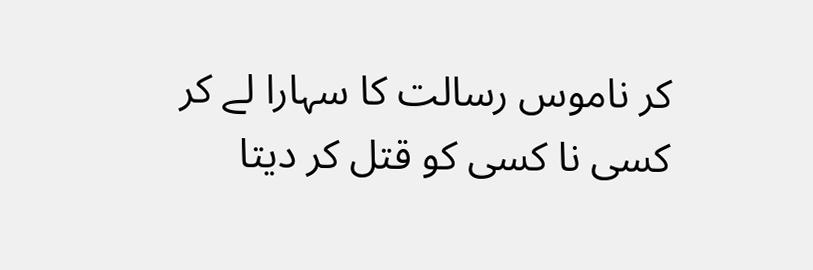کر ناموس رسالت کا سہارا لے کر کسی نا کسی کو قتل کر دیتا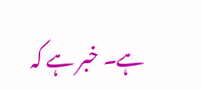ہے۔ خبر ہے کہ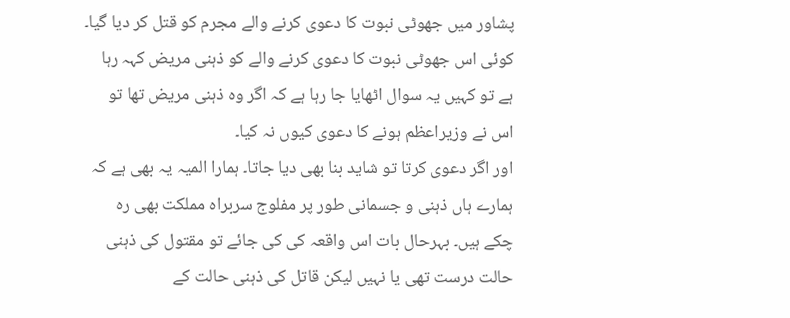پشاور میں جھوٹی نبوت کا دعوی کرنے والے مجرم کو قتل کر دیا گیا۔ کوئی اس جھوٹی نبوت کا دعوی کرنے والے کو ذہنی مریض کہہ رہا ہے تو کہیں یہ سوال اٹھایا جا رہا ہے کہ اگر وہ ذہنی مریض تھا تو اس نے وزیراعظم ہونے کا دعوی کیوں نہ کیا۔
اور اگر دعوی کرتا تو شاید بنا بھی دیا جاتا۔ ہمارا المیہ یہ بھی ہے کہ ہمارے ہاں ذہنی و جسمانی طور پر مفلوج سربراہ مملکت بھی رہ چکے ہیں۔ بہرحال بات اس واقعہ کی کی جائے تو مقتول کی ذہنی حالت درست تھی یا نہیں لیکن قاتل کی ذہنی حالت کے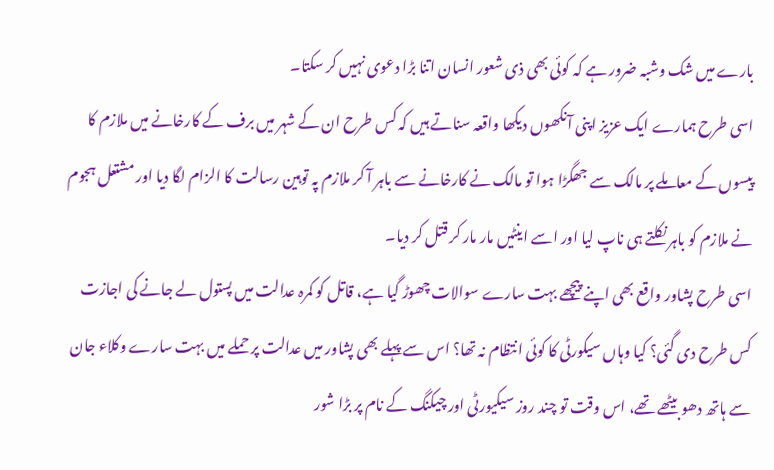بارے میں شک وشبہ ضرور ہے کہ کوئی بھی ذی شعور انسان اتنا بڑا دعوی نہیں کر سکتا۔
اسی طرح ہمارے ایک عزیز اپنی آنکھوں دیکھا واقعہ سناتے ہیں کہ کس طرح ان کے شہر میں برف کے کارخانے میں ملازم کا پیسوں کے معاملے پر مالک سے جھگڑا ہوا تو مالک نے کارخانے سے باہر آ کر ملازم پہ توہین رسالت کا الزام لگا دیا اور مشتعل ہجوم نے ملازم کو باہر نکلتے ہی ناپ لیا اور اسے اینٹیں مار مار کر قتل کر دیا۔
اسی طرح پشاور واقع بھی اپنے پیچھے بہت سارے سوالات چھوڑ گیا ہے، قاتل کو کمرہ عدالت میں پستول لے جانے کی اجازت کس طرح دی گئی؟ کیا وہاں سیکورٹی کا کوئی انتظام نہ تھا؟ اس سے پہلے بھی پشاور میں عدالت پر حملے میں بہت سارے وکلاء جان سے ہاتھ دھو بیٹھے تھے، اس وقت تو چند روز سیکیورٹی اور چیکنگ کے نام پر بڑا شور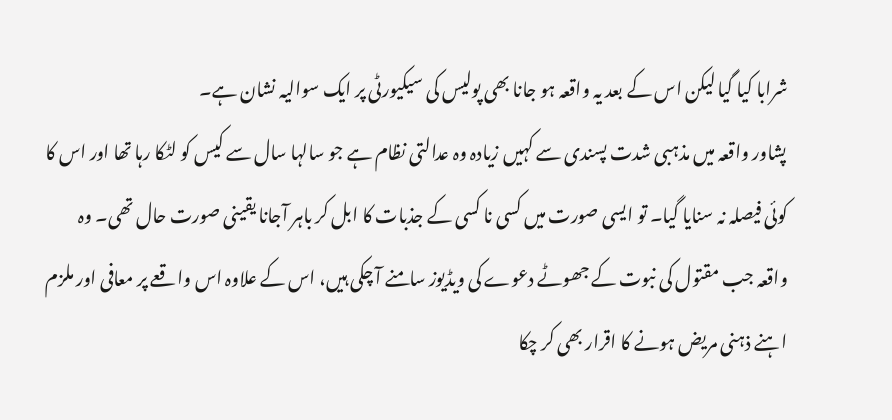شرابا کیا گیا لیکن اس کے بعد یہ واقعہ ہو جانا بھی پولیس کی سیکیورٹی پر ایک سوالیہ نشان ہے۔
پشاور واقعہ میں مذہبی شدت پسندی سے کہیں زیادہ وہ عدالتی نظام ہے جو سالہا سال سے کیس کو لٹکا رہا تھا اور اس کا کوئی فیصلہ نہ سنایا گیا۔ تو ایسی صورت میں کسی نا کسی کے جذبات کا ابل کر باہر آجانا یقینی صورت حال تھی۔ وہ واقعہ جب مقتول کی نبوت کے جھوٹے دعوے کی ویڈیوز سامنے آ چکی ہیں، اس کے علاوہ اس واقعے پر معافی اور ملزم اہنے ذہنی مریض ہونے کا اقرار بھی کر چکا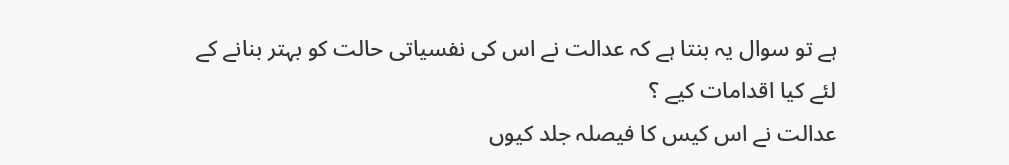ہے تو سوال یہ بنتا ہے کہ عدالت نے اس کی نفسیاتی حالت کو بہتر بنانے کے لئے کیا اقدامات کیے ؟
عدالت نے اس کیس کا فیصلہ جلد کیوں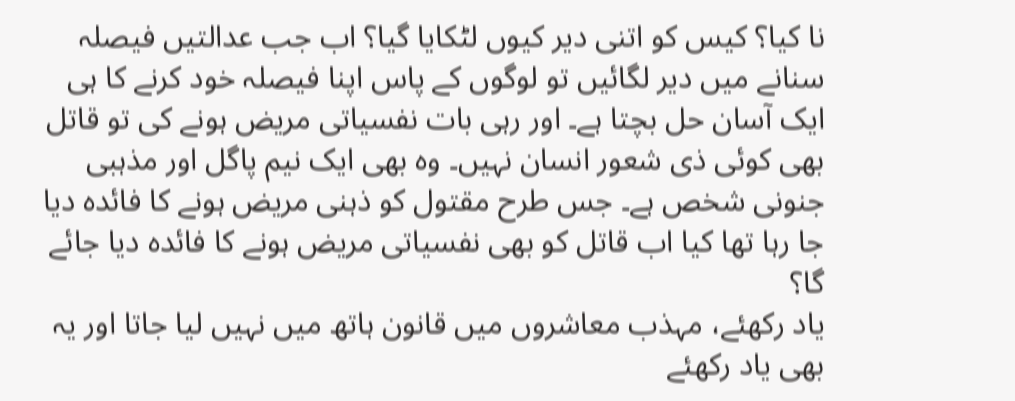نا کیا؟ کیس کو اتنی دیر کیوں لٹکایا گیا؟ اب جب عدالتیں فیصلہ سنانے میں دیر لگائیں تو لوگوں کے پاس اپنا فیصلہ خود کرنے کا ہی ایک آسان حل بچتا ہے۔ اور رہی بات نفسیاتی مریض ہونے کی تو قاتل بھی کوئی ذی شعور انسان نہیں۔ وہ بھی ایک نیم پاگل اور مذہبی جنونی شخص ہے۔ جس طرح مقتول کو ذہنی مریض ہونے کا فائدہ دیا جا رہا تھا کیا اب قاتل کو بھی نفسیاتی مریض ہونے کا فائدہ دیا جائے گا؟
یاد رکھئے، مہذب معاشروں میں قانون ہاتھ میں نہیں لیا جاتا اور یہ بھی یاد رکھئے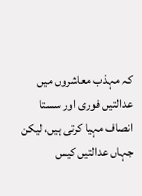کہ مہذب معاشروں میں عدالتیں فوری اور سستا انصاف مہیا کرتی ہیں، لیکن جہاں عدالتیں کیس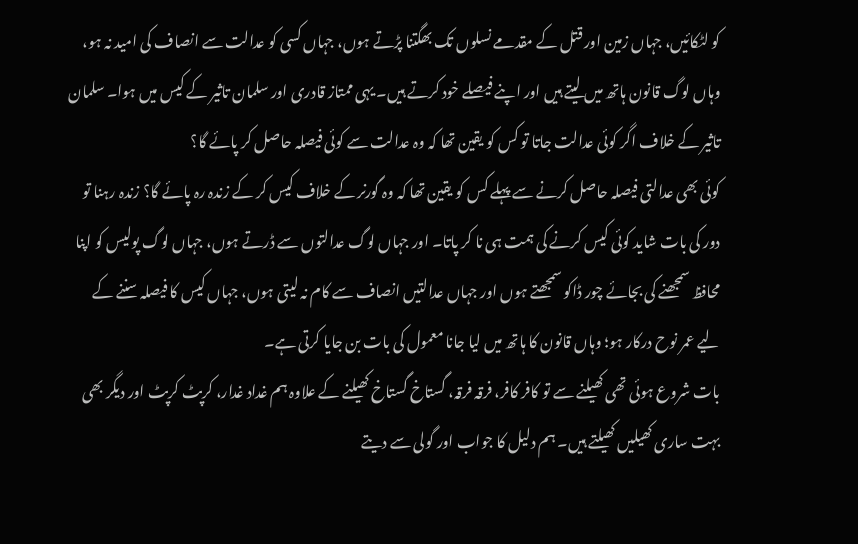کو لٹکائیں، جہاں زمین اور قتل کے مقدمے نسلوں تک بھگتنا پڑتے ہوں، جہاں کسی کو عدالت سے انصاف کی امید نہ ہو، وہاں لوگ قانون ہاتھ میں لیتے ہیں اور اپنے فیصلے خود کرتے ہیں۔ یہی ممتاز قادری اور سلمان تاثیر کے کیس میں ہوا۔ سلمان تاثیر کے خلاف اگر کوئی عدالت جاتا تو کس کو یقین تھا کہ وہ عدالت سے کوئی فیصلہ حاصل کر پائے گا؟
کوئی بھی عدالتی فیصلہ حاصل کرنے سے پہلے کس کو یقین تھا کہ وہ گورنر کے خلاف کیس کر کے زندہ رہ پائے گا؟ زندہ رہنا تو دور کی بات شاید کوئی کیس کرنے کی ہمت ہی نا کر پاتا۔ اور جہاں لوگ عدالتوں سے ڈرتے ہوں، جہاں لوگ پولیس کو اپنا محافظ سمجھنے کی بجائے چور ڈاکو سمجھتے ہوں اور جہاں عدالتیں انصاف سے کام نہ لیتی ہوں، جہاں کیس کا فیصلہ سننے کے لیے عمر نوح درکار ہو؛ وہاں قانون کا ہاتھ میں لیا جانا معمول کی بات بن جایا کرتی ہے۔
بات شروع ہوئی تھی کھیلنے سے تو کافر کافر، فرقہ فرقہ، گستاخ گستاخ کھیلنے کے علاوہ ہم غداد غدار، کرپٹ کرپٹ اور دیگر بھی بہت ساری کھیلیں کھیلتے ہیں۔ ہم دلیل کا جواب اور گولی سے دیتے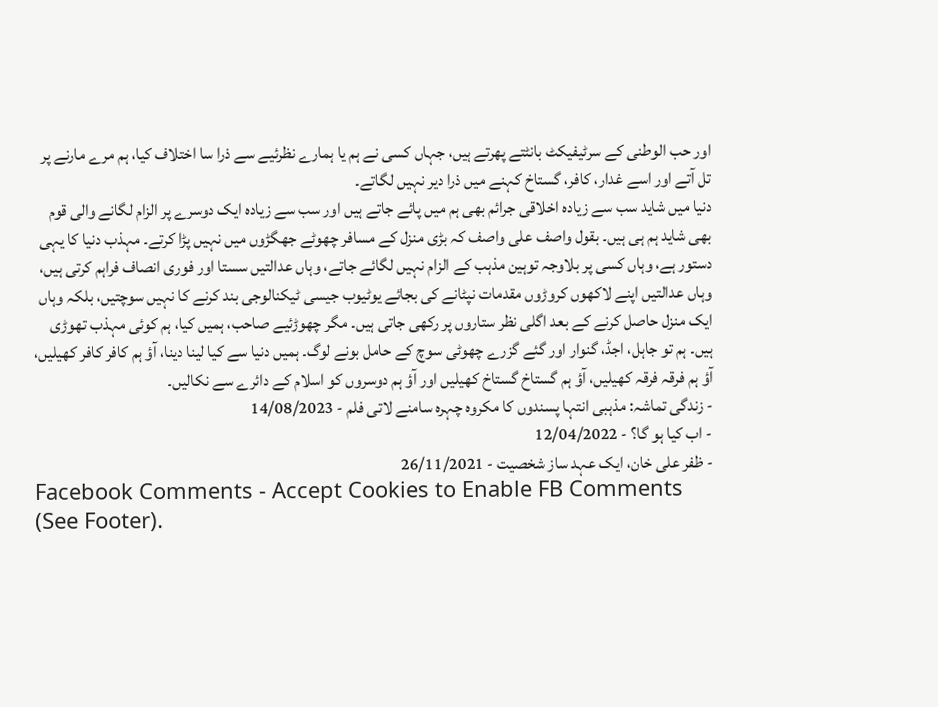اور حب الوطنی کے سرٹیفیکٹ بانٹتے پھرتے ہیں، جہاں کسی نے ہم یا ہمارے نظرئیے سے ذرا سا اختلاف کیا، ہم مرے مارنے پر تل آتے اور اسے غدار، کافر، گستاخ کہنے میں ذرا دیر نہیں لگاتے۔
دنیا میں شاید سب سے زیادہ اخلاقی جرائم بھی ہم میں پائے جاتے ہیں اور سب سے زیادہ ایک دوسرے پر الزام لگانے والی قوم بھی شاید ہم ہی ہیں۔ بقول واصف علی واصف کہ بڑی منزل کے مسافر چھوٹے جھگڑوں میں نہیں پڑا کرتے۔ مہذب دنیا کا یہی دستور ہے، وہاں کسی پر بلاوجہ توہین مذہب کے الزام نہیں لگائے جاتے، وہاں عدالتیں سستا اور فوری انصاف فراہم کرتی ہیں، وہاں عدالتیں اپنے لاکھوں کروڑوں مقدمات نپٹانے کی بجائے یوٹیوب جیسی ٹیکنالوجی بند کرنے کا نہیں سوچتیں، بلکہ وہاں ایک منزل حاصل کرنے کے بعد اگلی نظر ستاروں پر رکھی جاتی ہیں۔ مگر چھوڑئیے صاحب، ہمیں کیا، ہم کوئی مہذب تھوڑی ہیں۔ ہم تو جاہل، اجڈ، گنوار اور گئے گزرے چھوٹی سوچ کے حامل بونے لوگ۔ ہمیں دنیا سے کیا لینا دینا، آؤ ہم کافر کافر کھیلیں، آؤ ہم فرقہ فرقہ کھیلیں، آؤ ہم گستاخ گستاخ کھیلیں اور آؤ ہم دوسروں کو اسلام کے دائرے سے نکالیں۔
- زندگی تماشہ: مذہبی انتہا پسندوں کا مکروہ چہرہ سامنے لاتی فلم - 14/08/2023
- اب کیا ہو گا؟ - 12/04/2022
- ظفر علی خان، ایک عہد ساز شخصیت - 26/11/2021
Facebook Comments - Accept Cookies to Enable FB Comments (See Footer).